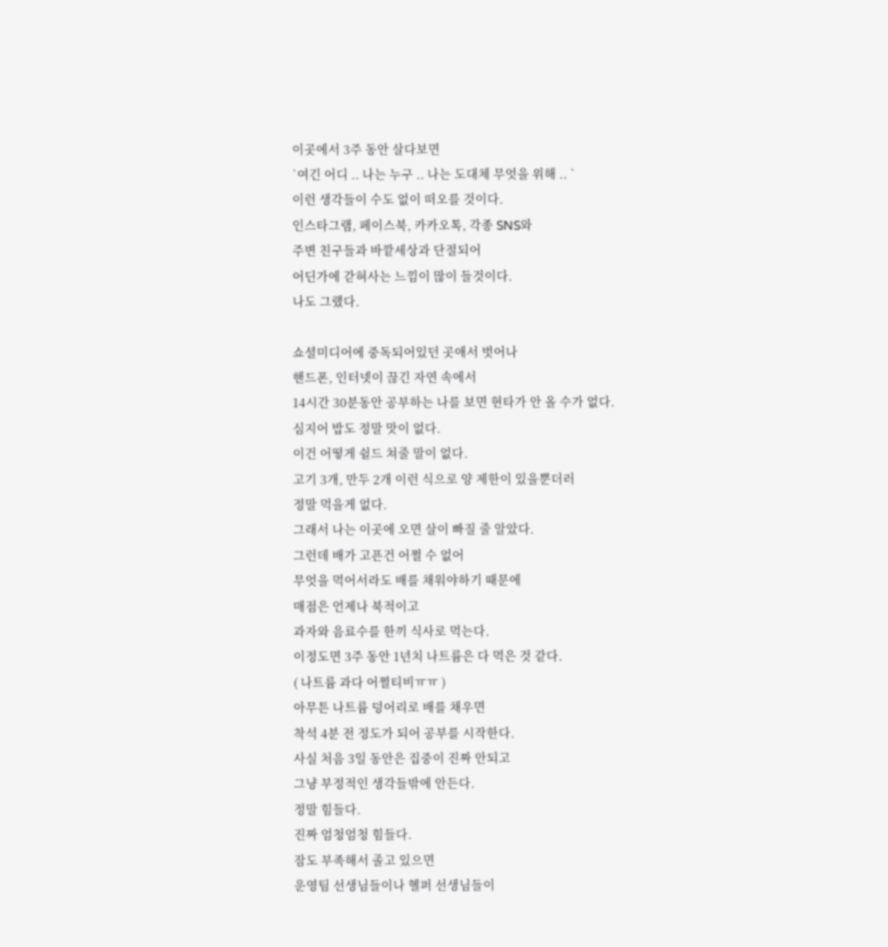이곳에서 3주 동안 살다보면
`여긴 어디 .. 나는 누구 .. 나는 도대체 무엇을 위해 .. `
이런 생각들이 수도 없이 떠오를 것이다.
인스타그램, 페이스북, 카카오톡, 각종 SNS와
주변 친구들과 바깥세상과 단절되어
어딘가에 갇혀사는 느낌이 많이 들것이다.
나도 그랬다.

쇼셜미디어에 중독되어있던 곳애서 벗어나
핸드폰, 인터넷이 끊긴 자연 속에서
14시간 30분동안 공부하는 나를 보면 현타가 안 올 수가 없다.
심지어 밥도 정말 맛이 없다.
이건 어떻게 쉴드 쳐줄 말이 없다.
고기 3개, 만두 2개 이런 식으로 양 제한이 있을뿐더러
정말 먹을게 없다.
그래서 나는 이곳에 오면 살이 빠질 줄 알았다.
그런데 배가 고픈건 어쩔 수 없어
무엇을 먹어서라도 배를 채워야하기 때문에
매점은 언제나 북적이고
과자와 음료수를 한끼 식사로 먹는다.
이정도면 3주 동안 1년치 나트륨은 다 먹은 것 같다.
( 나트륨 과다 어쩔티비ㅠㅠ )
아무튼 나트륨 덩어리로 배를 채우면
착석 4분 전 정도가 되어 공부를 시작한다.
사실 처음 3일 동안은 집중이 진짜 안되고
그냥 부정적인 생각들밖에 안든다.
정말 힘들다.
진짜 엄청엄청 힘들다.
잠도 부족해서 졸고 있으면
운영팀 선생님들이나 헬퍼 선생님들이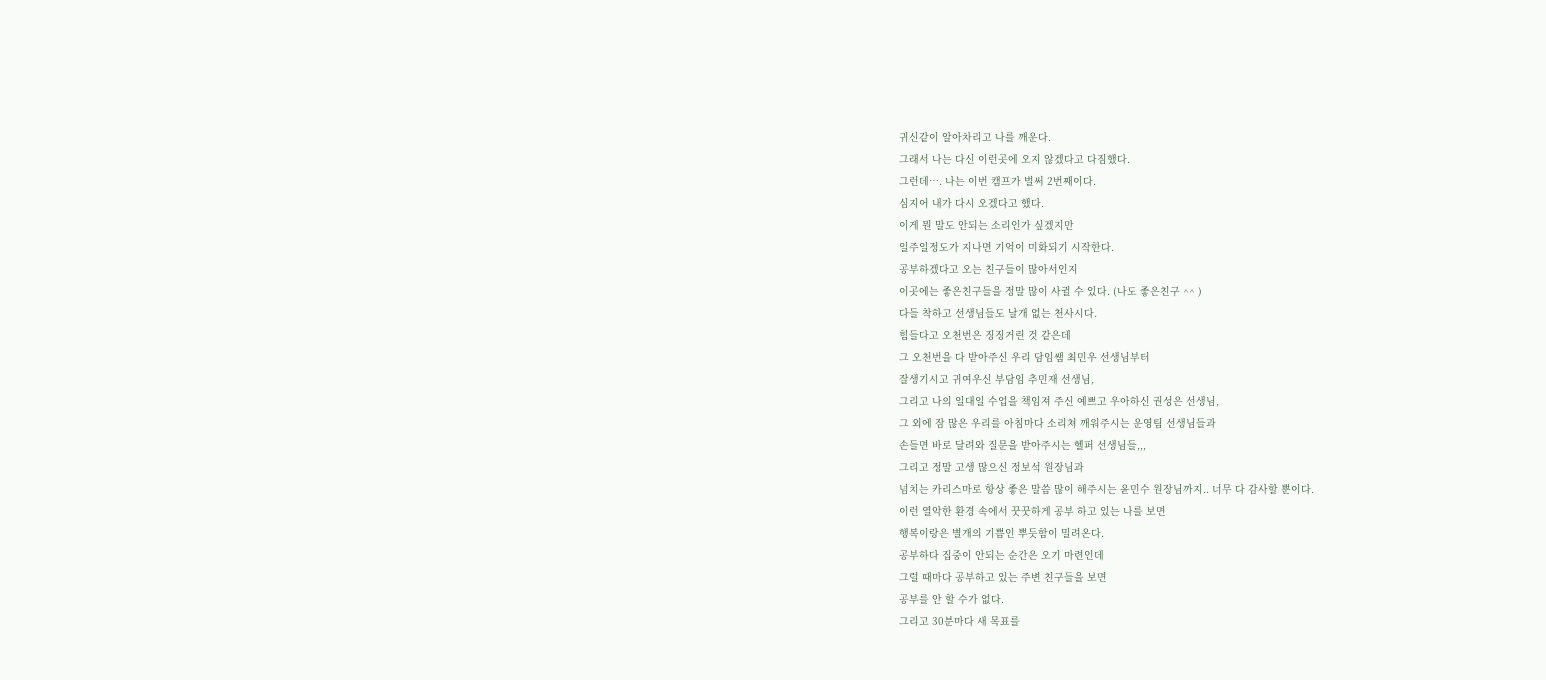귀신같이 알아차리고 나를 깨운다.
그래서 나는 다신 이런곳에 오지 않겠다고 다짐했다.
그런데…. 나는 이번 캠프가 벌써 2번째이다.
심지어 내가 다시 오겠다고 했다.
이게 뭔 말도 안되는 소리인가 싶겠지만
일주일정도가 지나면 기억이 미화되기 시작한다.
공부하겠다고 오는 친구들이 많아서인지
이곳에는 좋은친구들을 정말 많이 사귈 수 있다. (나도 좋은친구 ^^ )
다들 착하고 선생님들도 날개 없는 천사시다.
힘들다고 오천번은 징징거린 것 같은데
그 오천번을 다 받아주신 우리 담임쌤 최민우 선생님부터
잘생기시고 귀여우신 부담임 추민재 선생님,
그리고 나의 일대일 수업을 책임져 주신 예쁘고 우아하신 권성은 선생님,
그 외에 잠 많은 우리를 아침마다 소리쳐 깨워주시는 운영팀 선생님들과
손들면 바로 달려와 질문을 받아주시는 헬퍼 선생님들,,,
그리고 정말 고생 많으신 정보석 원장님과
넘치는 카리스마로 항상 좋은 말씀 많이 해주시는 윤민수 원장님까지.. 너무 다 감사할 뿐이다.
이런 열악한 환경 속에서 꿋꿋하게 공부 하고 있는 나를 보면
행복이랑은 별개의 기쁨인 뿌듯함이 밀려온다.
공부하다 집중이 안되는 순간은 오기 마련인데
그럴 때마다 공부하고 있는 주변 친구들을 보면
공부를 안 할 수가 없다.
그리고 30분마다 새 목표를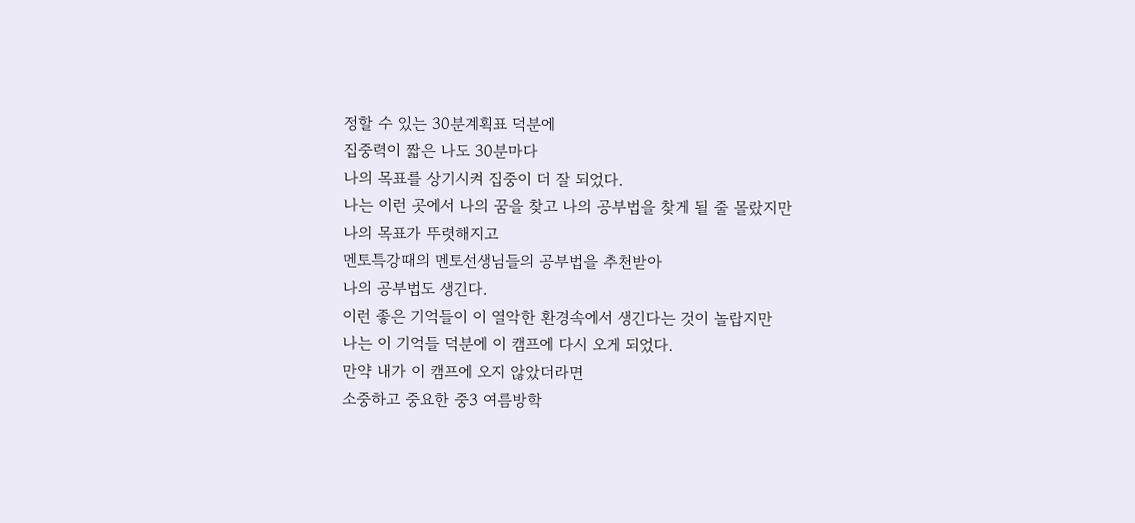정할 수 있는 30분계획표 덕분에
집중력이 짧은 나도 30분마다
나의 목표를 상기시켜 집중이 더 잘 되었다.
나는 이런 곳에서 나의 꿈을 찾고 나의 공부법을 찾게 될 줄 몰랐지만
나의 목표가 뚜렷해지고
멘토특강때의 멘토선생님들의 공부법을 추천받아
나의 공부법도 생긴다.
이런 좋은 기억들이 이 열악한 환경속에서 생긴다는 것이 놀랍지만
나는 이 기억들 덕분에 이 캠프에 다시 오게 되었다.
만약 내가 이 캠프에 오지 않았더라면
소중하고 중요한 중3 여름방학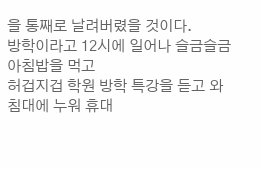을 통째로 날려버렸을 것이다.
방학이라고 12시에 일어나 슬금슬금 아침밥을 먹고
허겁지겁 학원 방학 특강을 듣고 와
침대에 누워 휴대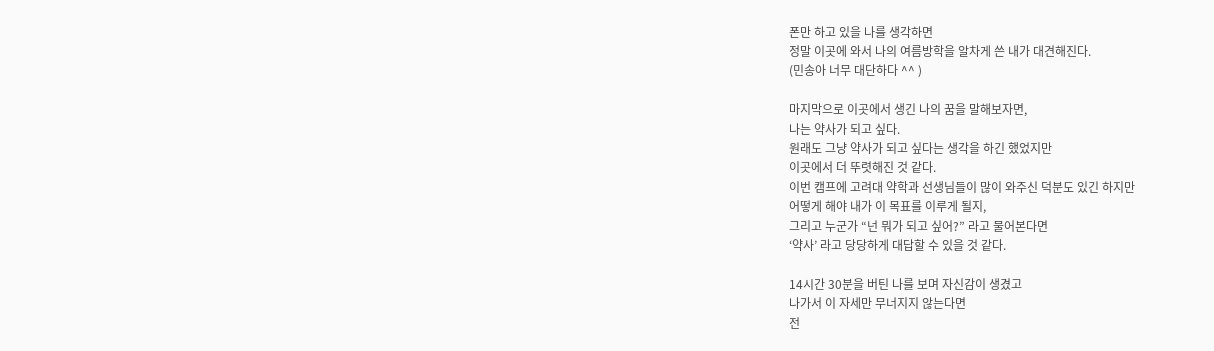폰만 하고 있을 나를 생각하면
정말 이곳에 와서 나의 여름방학을 알차게 쓴 내가 대견해진다.
(민송아 너무 대단하다 ^^ )

마지막으로 이곳에서 생긴 나의 꿈을 말해보자면,
나는 약사가 되고 싶다.
원래도 그냥 약사가 되고 싶다는 생각을 하긴 했었지만
이곳에서 더 뚜렷해진 것 같다.
이번 캠프에 고려대 약학과 선생님들이 많이 와주신 덕분도 있긴 하지만
어떻게 해야 내가 이 목표를 이루게 될지,
그리고 누군가 “넌 뭐가 되고 싶어?” 라고 물어본다면
‘약사’ 라고 당당하게 대답할 수 있을 것 같다.

14시간 30분을 버틴 나를 보며 자신감이 생겼고
나가서 이 자세만 무너지지 않는다면
전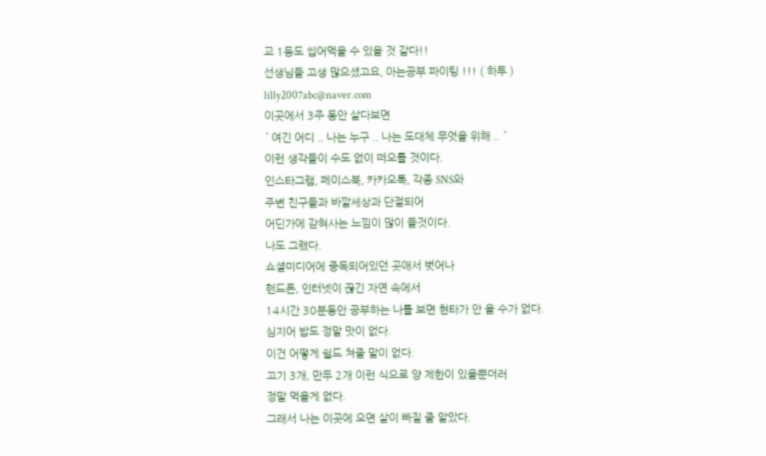교 1등도 씹어먹을 수 있을 것 같다!!
선생님들 고생 많으셨고요, 아는공부 파이팅 !!! ( 하투 )
lilly2007abc@naver.com
이곳에서 3주 동안 살다보면
`여긴 어디 .. 나는 누구 .. 나는 도대체 무엇을 위해 .. `
이런 생각들이 수도 없이 떠오를 것이다.
인스타그램, 페이스북, 카카오톡, 각종 SNS와
주변 친구들과 바깥세상과 단절되어
어딘가에 갇혀사는 느낌이 많이 들것이다.
나도 그랬다.
쇼셜미디어에 중독되어있던 곳애서 벗어나
핸드폰, 인터넷이 끊긴 자연 속에서
14시간 30분동안 공부하는 나를 보면 현타가 안 올 수가 없다.
심지어 밥도 정말 맛이 없다.
이건 어떻게 쉴드 쳐줄 말이 없다.
고기 3개, 만두 2개 이런 식으로 양 제한이 있을뿐더러
정말 먹을게 없다.
그래서 나는 이곳에 오면 살이 빠질 줄 알았다.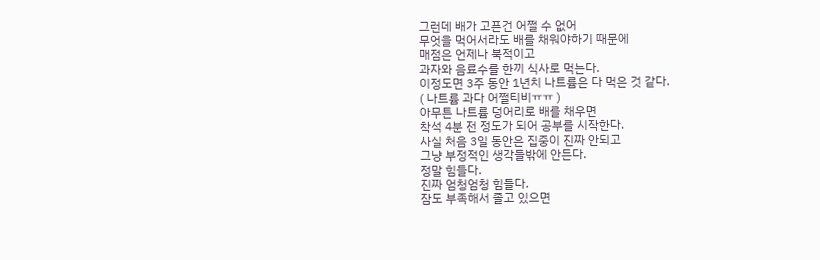그런데 배가 고픈건 어쩔 수 없어
무엇을 먹어서라도 배를 채워야하기 때문에
매점은 언제나 북적이고
과자와 음료수를 한끼 식사로 먹는다.
이정도면 3주 동안 1년치 나트륨은 다 먹은 것 같다.
( 나트륨 과다 어쩔티비ㅠㅠ )
아무튼 나트륨 덩어리로 배를 채우면
착석 4분 전 정도가 되어 공부를 시작한다.
사실 처음 3일 동안은 집중이 진짜 안되고
그냥 부정적인 생각들밖에 안든다.
정말 힘들다.
진짜 엄청엄청 힘들다.
잠도 부족해서 졸고 있으면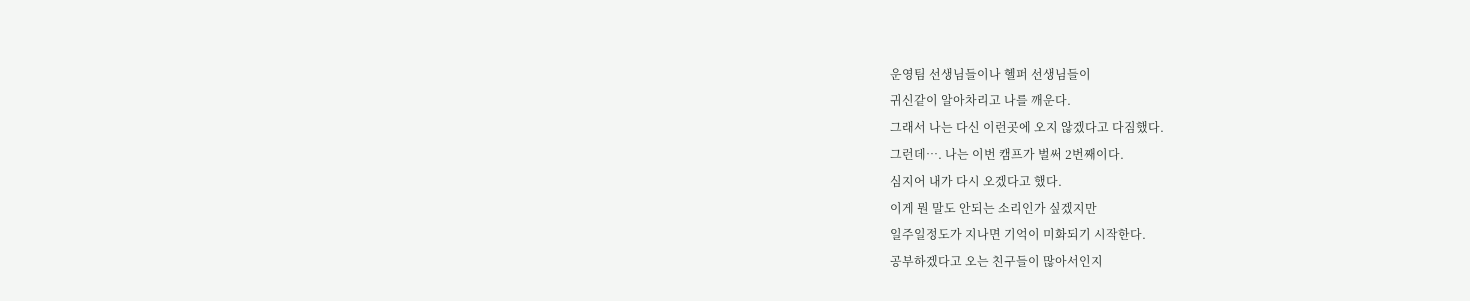운영팀 선생님들이나 헬퍼 선생님들이
귀신같이 알아차리고 나를 깨운다.
그래서 나는 다신 이런곳에 오지 않겠다고 다짐했다.
그런데…. 나는 이번 캠프가 벌써 2번째이다.
심지어 내가 다시 오겠다고 했다.
이게 뭔 말도 안되는 소리인가 싶겠지만
일주일정도가 지나면 기억이 미화되기 시작한다.
공부하겠다고 오는 친구들이 많아서인지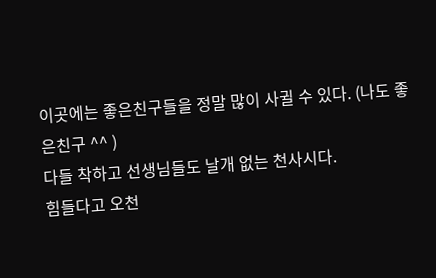이곳에는 좋은친구들을 정말 많이 사귈 수 있다. (나도 좋은친구 ^^ )
다들 착하고 선생님들도 날개 없는 천사시다.
힘들다고 오천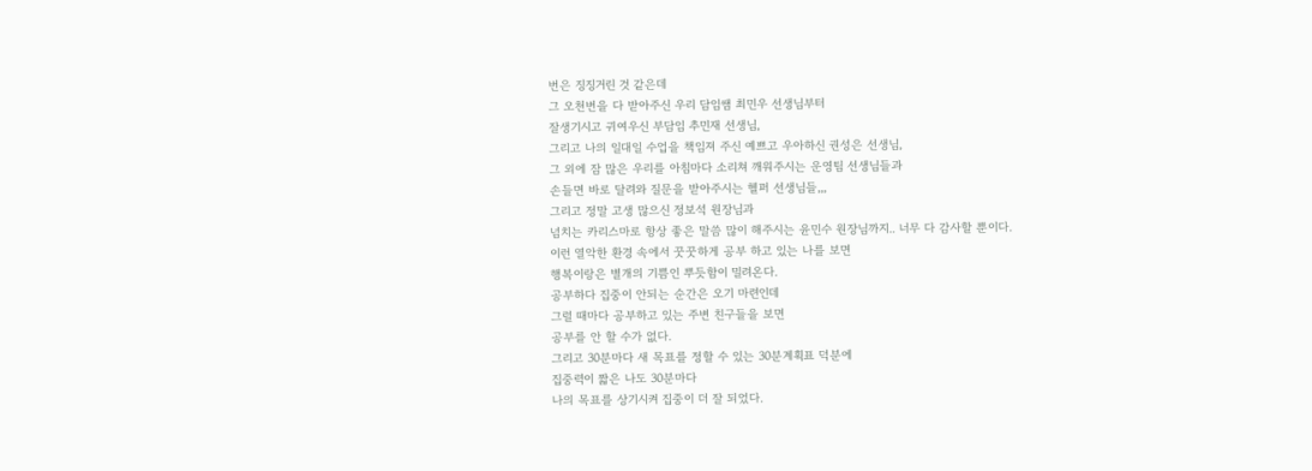번은 징징거린 것 같은데
그 오천번을 다 받아주신 우리 담임쌤 최민우 선생님부터
잘생기시고 귀여우신 부담임 추민재 선생님,
그리고 나의 일대일 수업을 책임져 주신 예쁘고 우아하신 권성은 선생님,
그 외에 잠 많은 우리를 아침마다 소리쳐 깨워주시는 운영팀 선생님들과
손들면 바로 달려와 질문을 받아주시는 헬퍼 선생님들,,,
그리고 정말 고생 많으신 정보석 원장님과
넘치는 카리스마로 항상 좋은 말씀 많이 해주시는 윤민수 원장님까지.. 너무 다 감사할 뿐이다.
이런 열악한 환경 속에서 꿋꿋하게 공부 하고 있는 나를 보면
행복이랑은 별개의 기쁨인 뿌듯함이 밀려온다.
공부하다 집중이 안되는 순간은 오기 마련인데
그럴 때마다 공부하고 있는 주변 친구들을 보면
공부를 안 할 수가 없다.
그리고 30분마다 새 목표를 정할 수 있는 30분계획표 덕분에
집중력이 짧은 나도 30분마다
나의 목표를 상기시켜 집중이 더 잘 되었다.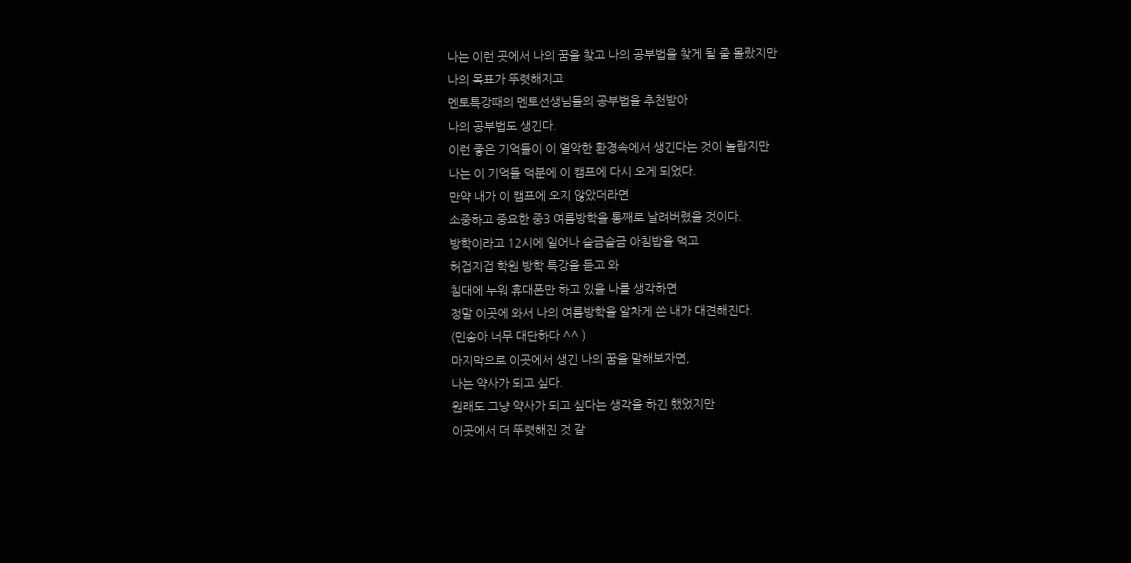나는 이런 곳에서 나의 꿈을 찾고 나의 공부법을 찾게 될 줄 몰랐지만
나의 목표가 뚜렷해지고
멘토특강때의 멘토선생님들의 공부법을 추천받아
나의 공부법도 생긴다.
이런 좋은 기억들이 이 열악한 환경속에서 생긴다는 것이 놀랍지만
나는 이 기억들 덕분에 이 캠프에 다시 오게 되었다.
만약 내가 이 캠프에 오지 않았더라면
소중하고 중요한 중3 여름방학을 통째로 날려버렸을 것이다.
방학이라고 12시에 일어나 슬금슬금 아침밥을 먹고
허겁지겁 학원 방학 특강을 듣고 와
침대에 누워 휴대폰만 하고 있을 나를 생각하면
정말 이곳에 와서 나의 여름방학을 알차게 쓴 내가 대견해진다.
(민송아 너무 대단하다 ^^ )
마지막으로 이곳에서 생긴 나의 꿈을 말해보자면,
나는 약사가 되고 싶다.
원래도 그냥 약사가 되고 싶다는 생각을 하긴 했었지만
이곳에서 더 뚜렷해진 것 같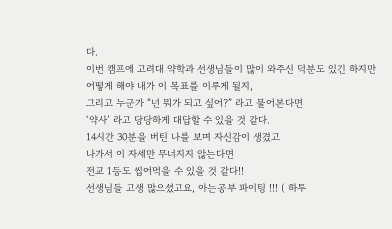다.
이번 캠프에 고려대 약학과 선생님들이 많이 와주신 덕분도 있긴 하지만
어떻게 해야 내가 이 목표를 이루게 될지,
그리고 누군가 “넌 뭐가 되고 싶어?” 라고 물어본다면
‘약사’ 라고 당당하게 대답할 수 있을 것 같다.
14시간 30분을 버틴 나를 보며 자신감이 생겼고
나가서 이 자세만 무너지지 않는다면
전교 1등도 씹어먹을 수 있을 것 같다!!
선생님들 고생 많으셨고요, 아는공부 파이팅 !!! ( 하투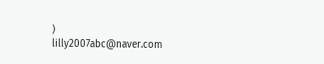)
lilly2007abc@naver.com